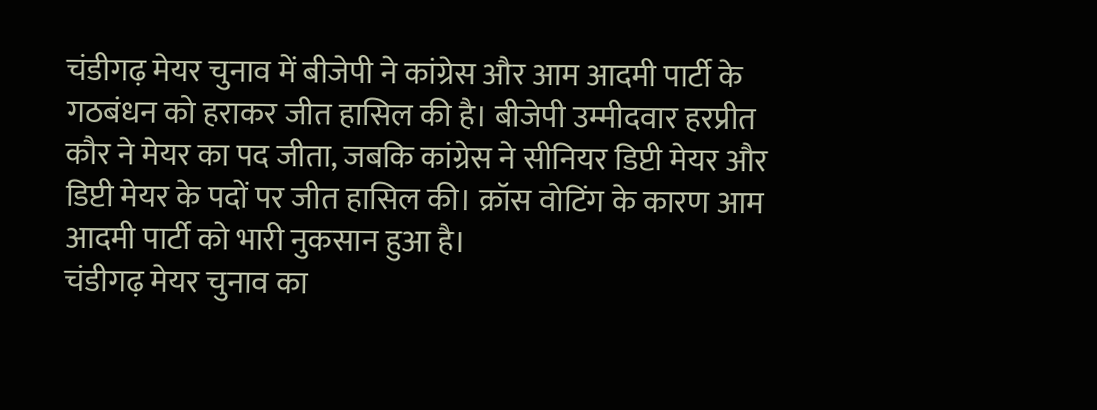चंडीगढ़ मेयर चुनाव में बीजेपी ने कांग्रेस और आम आदमी पार्टी के गठबंधन को हराकर जीत हासिल की है। बीजेपी उम्मीदवार हरप्रीत कौर ने मेयर का पद जीता, जबकि कांग्रेस ने सीनियर डिप्टी मेयर और डिप्टी मेयर के पदों पर जीत हासिल की। क्रॉस वोटिंग के कारण आम आदमी पार्टी को भारी नुकसान हुआ है।
चंडीगढ़ मेयर चुनाव का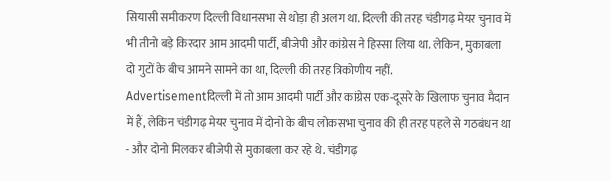सियासी समीकरण दिल्ली विधानसभा से थोड़ा ही अलग था. दिल्ली की तरह चंडीगढ़ मेयर चुनाव में भी तीनो बड़े किरदार आम आदमी पार्टी, बीजेपी और कांग्रेस ने हिस्सा लिया था. लेकिन, मुकाबला दो गुटों के बीच आमने सामने का था, दिल्ली की तरह त्रिकोणीय नहीं.
Advertisementदिल्ली में तो आम आदमी पार्टी और कांग्रेस एक-दूसरे के खिलाफ चुनाव मैदान में हैं, लेकिन चंडीगढ़ मेयर चुनाव में दोनो के बीच लोकसभा चुनाव की ही तरह पहले से गठबंधन था - और दोनो मिलकर बीजेपी से मुकाबला कर रहे थे. चंडीगढ़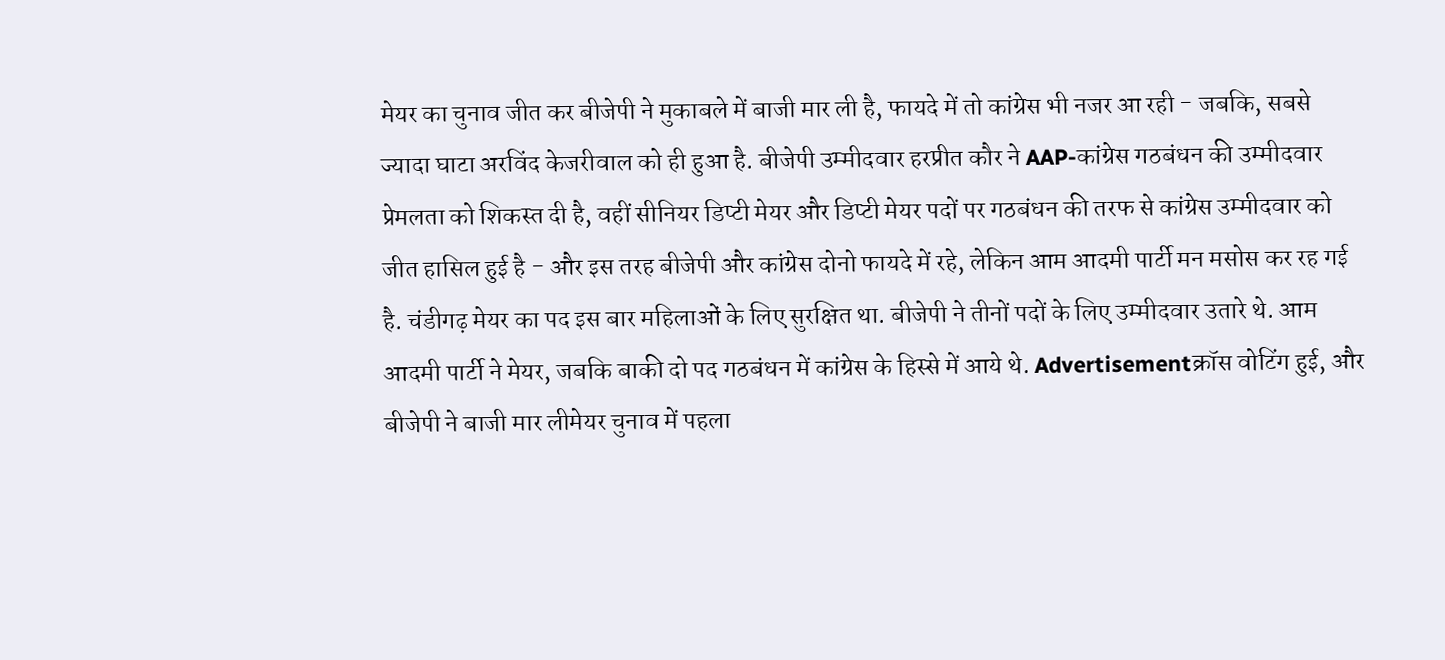मेयर का चुनाव जीत कर बीजेपी ने मुकाबले में बाजी मार ली है, फायदे में तो कांग्रेस भी नजर आ रही - जबकि, सबसे ज्यादा घाटा अरविंद केजरीवाल को ही हुआ है. बीजेपी उम्मीदवार हरप्रीत कौर ने AAP-कांग्रेस गठबंधन की उम्मीदवार प्रेमलता को शिकस्त दी है, वहीं सीनियर डिप्टी मेयर और डिप्टी मेयर पदों पर गठबंधन की तरफ से कांग्रेस उम्मीदवार को जीत हासिल हुई है - और इस तरह बीजेपी और कांग्रेस दोनो फायदे में रहे, लेकिन आम आदमी पार्टी मन मसोस कर रह गई है. चंडीगढ़ मेयर का पद इस बार महिलाओं के लिए सुरक्षित था. बीजेपी ने तीनों पदों के लिए उम्मीदवार उतारे थे. आम आदमी पार्टी ने मेयर, जबकि बाकी दो पद गठबंधन में कांग्रेस के हिस्से में आये थे. Advertisementक्रॉस वोटिंग हुई, और बीजेपी ने बाजी मार लीमेयर चुनाव में पहला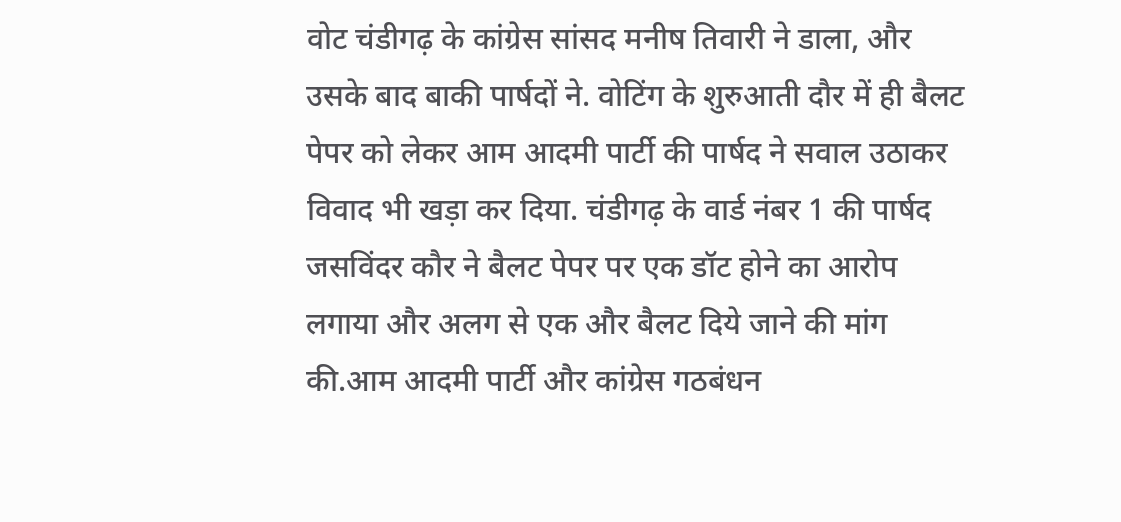वोट चंडीगढ़ के कांग्रेस सांसद मनीष तिवारी ने डाला, और उसके बाद बाकी पार्षदों ने. वोटिंग के शुरुआती दौर में ही बैलट पेपर को लेकर आम आदमी पार्टी की पार्षद ने सवाल उठाकर विवाद भी खड़ा कर दिया. चंडीगढ़ के वार्ड नंबर 1 की पार्षद जसविंदर कौर ने बैलट पेपर पर एक डॉट होने का आरोप लगाया और अलग से एक और बैलट दिये जाने की मांग की.आम आदमी पार्टी और कांग्रेस गठबंधन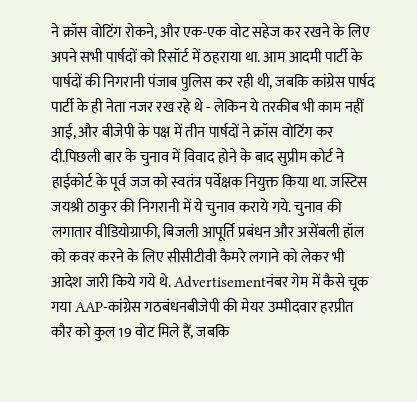ने क्रॉस वोटिंग रोकने, और एक-एक वोट सहेज कर रखने के लिए अपने सभी पार्षदों को रिसॉर्ट में ठहराया था. आम आदमी पार्टी के पार्षदों की निगरानी पंजाब पुलिस कर रही थी, जबकि कांग्रेस पार्षद पार्टी के ही नेता नजर रख रहे थे - लेकिन ये तरकीब भी काम नहीं आई, और बीजेपी के पक्ष में तीन पार्षदों ने क्रॉस वोटिंग कर दी.पिछली बार के चुनाव में विवाद होने के बाद सुप्रीम कोर्ट ने हाईकोर्ट के पूर्व जज को स्वतंत्र पर्वेक्षक नियुक्त किया था. जस्टिस जयश्री ठाकुर की निगरानी में ये चुनाव कराये गये. चुनाव की लगातार वीडियोग्राफी, बिजली आपूर्ति प्रबंधन और असेंबली हॉल को कवर करने के लिए सीसीटीवी कैमरे लगाने को लेकर भी आदेश जारी किये गये थे. Advertisementनंबर गेम में कैसे चूक गया AAP-कांग्रेस गठबंधनबीजेपी की मेयर उम्मीदवार हरप्रीत कौर को कुल 19 वोट मिले हैं, जबकि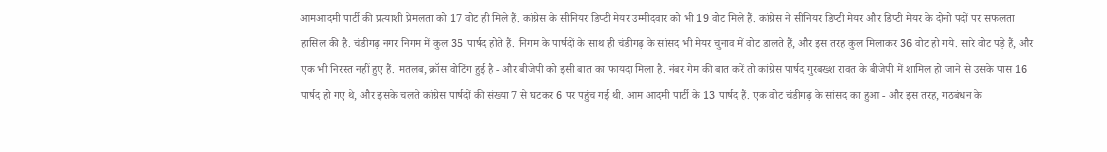आमआदमी पार्टी की प्रत्याशी प्रेमलता को 17 वोट ही मिले हैं. कांग्रेस के सीनियर डिप्टी मेयर उम्मीदवार को भी 19 वोट मिले हैं. कांग्रेस ने सीनियर डिप्टी मेयर और डिप्टी मेयर के दोनो पदों पर सफलता हासिल की है. चंडीगढ़ नगर निगम में कुल 35 पार्षद होते हैं. निगम के पार्षदों के साथ ही चंडीगढ़ के सांसद भी मेयर चुनाव में वोट डालते हैं, और इस तरह कुल मिलाकर 36 वोट हो गये. सारे वोट पड़े हैं, और एक भी निरस्त नहीं हुए हैं. मतलब, क्रॉस वोटिंग हुई है - और बीजेपी को इसी बात का फायदा मिला है. नंबर गेम की बात करें तो कांग्रेस पार्षद गुरबख्श रावत के बीजेपी में शामिल हो जाने से उसके पास 16 पार्षद हो गए थे, और इसके चलते कांग्रेस पार्षदों की संख्या 7 से घटकर 6 पर पहुंच गई थी. आम आदमी पार्टी के 13 पार्षद हैं. एक वोट चंडीगढ़ के सांसद का हुआ - और इस तरह, गठबंधन के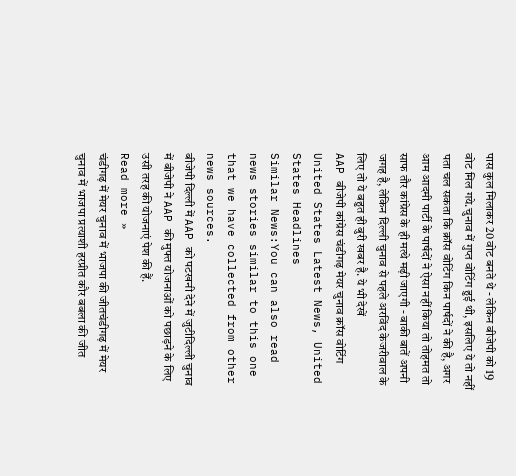पास कुल मिलाकर 20 वोट बनते थे - लेकिन बीजेपी को 19 वोट मिल गये.चुनाव में गुप्त वोटिंग हुई थी, इसलिए ये तो नहीं पता चल सकता कि क्रॉस वोटिंग किन पार्षदों ने की है, अगर आम आदमी पार्टी के पार्षदों ने ऐसा नहीं किया तो तोहमत तो साफ तौर कांग्रेस के ही मत्थे मढ़ी जाएगी - बाकी बातें अपनी जगह है, लेकिन दिल्ली चुनाव से पहले अरविंद केजरीवाल के लिए तो ये बहुत ही बुरी खबर है. ये भी देखें
AAP बीजेपी कांग्रेस चंडीगढ़ मेयर चुनाव क्रॉस वोटिंग
United States Latest News, United States Headlines
Similar News:You can also read news stories similar to this one that we have collected from other news sources.
बीजेपी दिल्ली में AAP को पटखनी देने में जुटीदिल्ली चुनाव में बीजेपी ने AAP की मुफ्त योजनाओं को पछाड़ने के लिए उसी तरह की योजनाएं पेश की हैं.
Read more »
चंडीगढ़ में मेयर चुनाव में भाजपा की जीतचंडीगढ़ में मेयर चुनाव में भाजपा प्रत्याशी हरप्रीत कौर बबला की जीत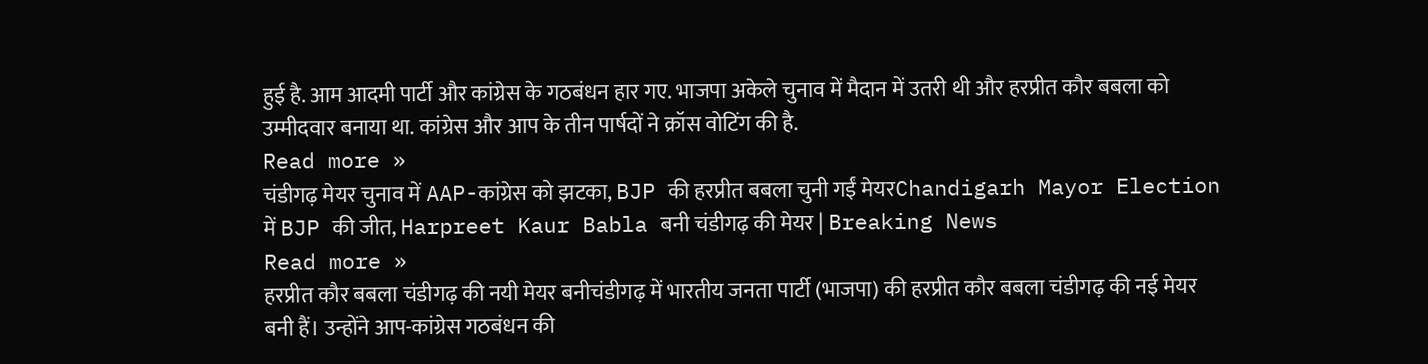हुई है. आम आदमी पार्टी और कांग्रेस के गठबंधन हार गए. भाजपा अकेले चुनाव में मैदान में उतरी थी और हरप्रीत कौर बबला को उम्मीदवार बनाया था. कांग्रेस और आप के तीन पार्षदों ने क्रॉस वोटिंग की है.
Read more »
चंडीगढ़ मेयर चुनाव में AAP-कांग्रेस को झटका, BJP की हरप्रीत बबला चुनी गईं मेयरChandigarh Mayor Election में BJP की जीत, Harpreet Kaur Babla बनी चंडीगढ़ की मेयर | Breaking News
Read more »
हरप्रीत कौर बबला चंडीगढ़ की नयी मेयर बनीचंडीगढ़ में भारतीय जनता पार्टी (भाजपा) की हरप्रीत कौर बबला चंडीगढ़ की नई मेयर बनी हैं। उन्होंने आप-कांग्रेस गठबंधन की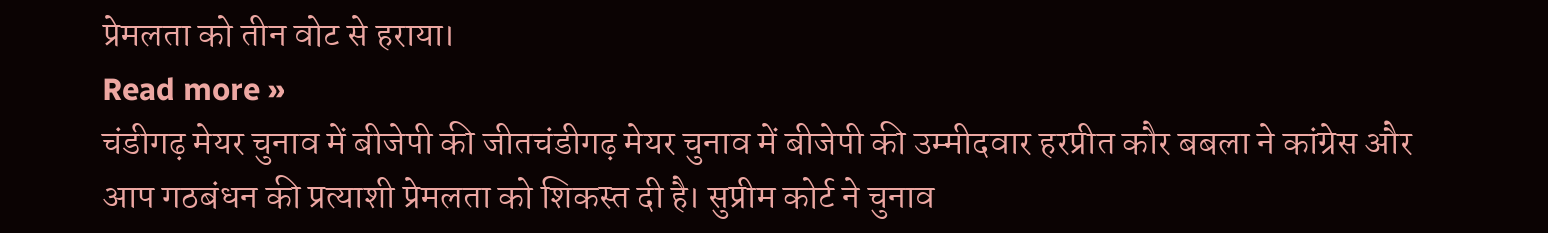प्रेमलता को तीन वोट से हराया।
Read more »
चंडीगढ़ मेयर चुनाव में बीजेपी की जीतचंडीगढ़ मेयर चुनाव में बीजेपी की उम्मीदवार हरप्रीत कौर बबला ने कांग्रेस और आप गठबंधन की प्रत्याशी प्रेमलता को शिकस्त दी है। सुप्रीम कोर्ट ने चुनाव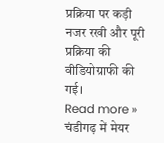प्रक्रिया पर कड़ी नजर रखी और पूरी प्रक्रिया की वीडियोग्राफी की गई।
Read more »
चंडीगढ़ में मेयर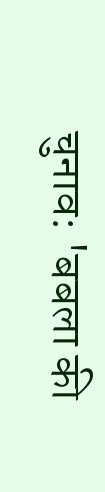चुनाव: 'बबला की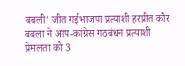बबली' जीत गईभाजपा प्रत्याशी हरप्रीत कौर बबला ने आप-कांग्रेस गठबंधन प्रत्याशी प्रेमलता को 3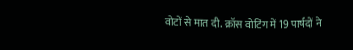वोटों से मात दी. क्रॉस वोटिंग में 19 पार्षदों ने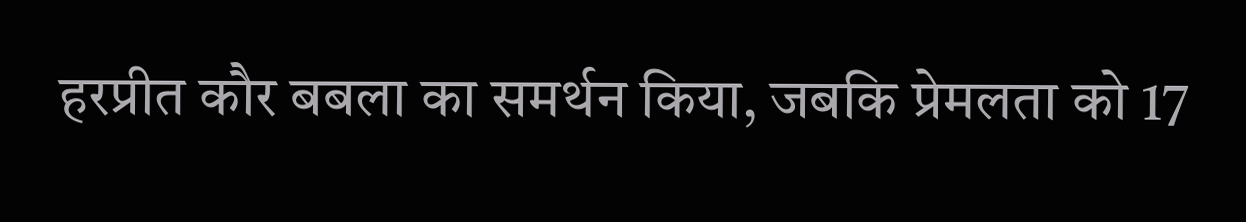हरप्रीत कौर बबला का समर्थन किया, जबकि प्रेमलता को 17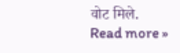वोट मिले.
Read more »